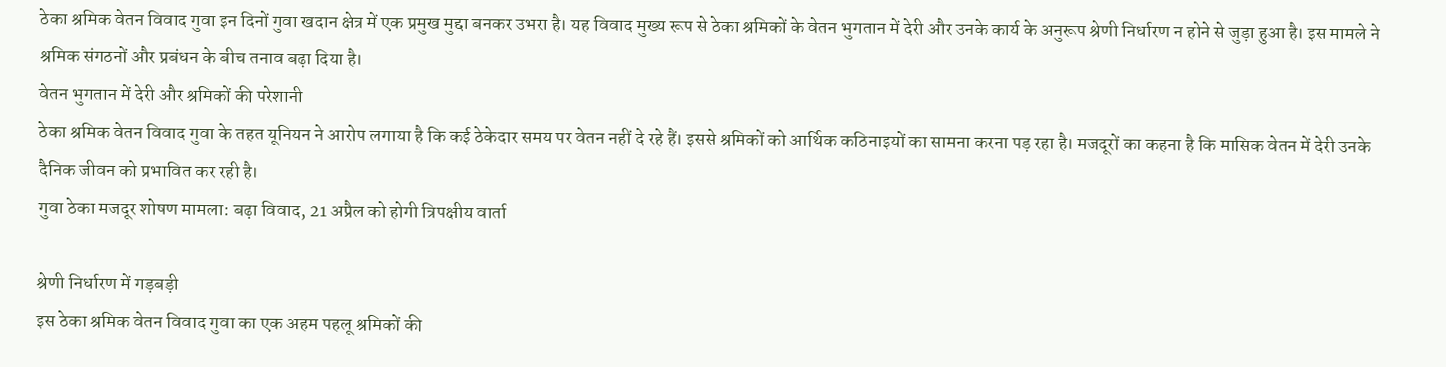ठेका श्रमिक वेतन विवाद गुवा इन दिनों गुवा खदान क्षेत्र में एक प्रमुख मुद्दा बनकर उभरा है। यह विवाद मुख्य रूप से ठेका श्रमिकों के वेतन भुगतान में देरी और उनके कार्य के अनुरूप श्रेणी निर्धारण न होने से जुड़ा हुआ है। इस मामले ने श्रमिक संगठनों और प्रबंधन के बीच तनाव बढ़ा दिया है।
वेतन भुगतान में देरी और श्रमिकों की परेशानी
ठेका श्रमिक वेतन विवाद गुवा के तहत यूनियन ने आरोप लगाया है कि कई ठेकेदार समय पर वेतन नहीं दे रहे हैं। इससे श्रमिकों को आर्थिक कठिनाइयों का सामना करना पड़ रहा है। मजदूरों का कहना है कि मासिक वेतन में देरी उनके दैनिक जीवन को प्रभावित कर रही है।
गुवा ठेका मजदूर शोषण मामला: बढ़ा विवाद, 21 अप्रैल को होगी त्रिपक्षीय वार्ता

श्रेणी निर्धारण में गड़बड़ी
इस ठेका श्रमिक वेतन विवाद गुवा का एक अहम पहलू श्रमिकों की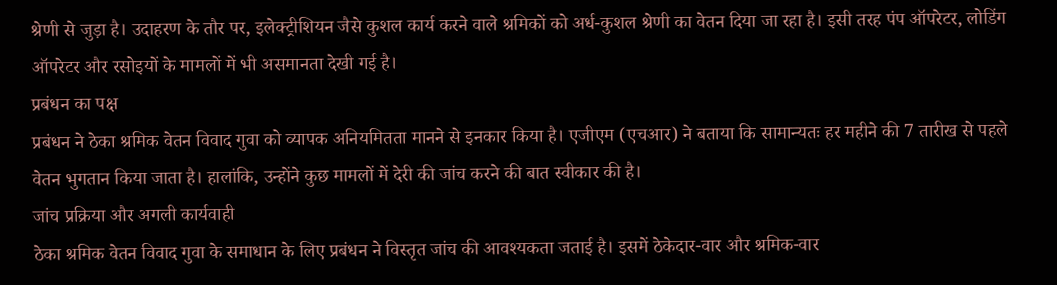श्रेणी से जुड़ा है। उदाहरण के तौर पर, इलेक्ट्रीशियन जैसे कुशल कार्य करने वाले श्रमिकों को अर्ध-कुशल श्रेणी का वेतन दिया जा रहा है। इसी तरह पंप ऑपरेटर, लोडिंग ऑपरेटर और रसोइयों के मामलों में भी असमानता देखी गई है।
प्रबंधन का पक्ष
प्रबंधन ने ठेका श्रमिक वेतन विवाद गुवा को व्यापक अनियमितता मानने से इनकार किया है। एजीएम (एचआर) ने बताया कि सामान्यतः हर महीने की 7 तारीख से पहले वेतन भुगतान किया जाता है। हालांकि, उन्होंने कुछ मामलों में देरी की जांच करने की बात स्वीकार की है।
जांच प्रक्रिया और अगली कार्यवाही
ठेका श्रमिक वेतन विवाद गुवा के समाधान के लिए प्रबंधन ने विस्तृत जांच की आवश्यकता जताई है। इसमें ठेकेदार-वार और श्रमिक-वार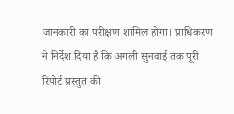जानकारी का परीक्षण शामिल होगा। प्राधिकरण ने निर्देश दिया है कि अगली सुनवाई तक पूरी रिपोर्ट प्रस्तुत की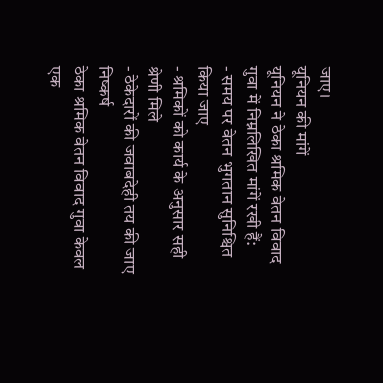जाए।
यूनियन की मांगें
यूनियन ने ठेका श्रमिक वेतन विवाद गुवा में निम्नलिखित मांगें रखी हैं:
- समय पर वेतन भुगतान सुनिश्चित किया जाए
- श्रमिकों को कार्य के अनुसार सही श्रेणी मिले
- ठेकेदारों की जवाबदेही तय की जाए
निष्कर्ष
ठेका श्रमिक वेतन विवाद गुवा केवल एक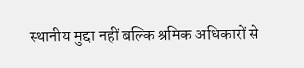स्थानीय मुद्दा नहीं बल्कि श्रमिक अधिकारों से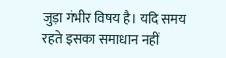जुड़ा गंभीर विषय है। यदि समय रहते इसका समाधान नहीं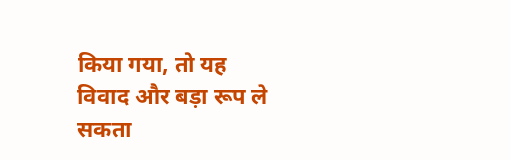किया गया, तो यह विवाद और बड़ा रूप ले सकता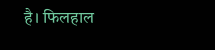है। फिलहाल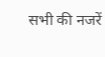सभी की नजरें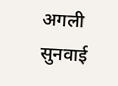अगली सुनवाई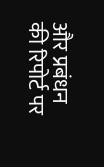और प्रबंधन की रिपोर्ट पर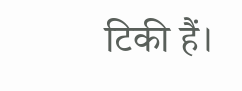टिकी हैं।